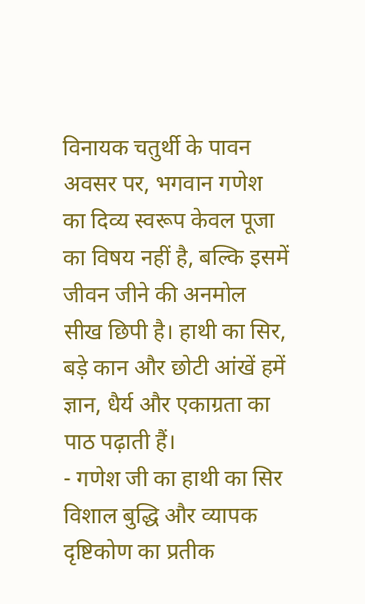विनायक चतुर्थी के पावन अवसर पर, भगवान गणेश का दिव्य स्वरूप केवल पूजा का विषय नहीं है, बल्कि इसमें जीवन जीने की अनमोल सीख छिपी है। हाथी का सिर, बड़े कान और छोटी आंखें हमें ज्ञान, धैर्य और एकाग्रता का पाठ पढ़ाती हैं।
- गणेश जी का हाथी का सिर विशाल बुद्धि और व्यापक दृष्टिकोण का प्रतीक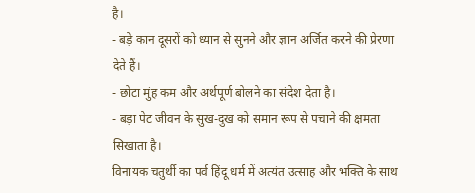है।
- बड़े कान दूसरों को ध्यान से सुनने और ज्ञान अर्जित करने की प्रेरणा देते हैं।
- छोटा मुंह कम और अर्थपूर्ण बोलने का संदेश देता है।
- बड़ा पेट जीवन के सुख-दुख को समान रूप से पचाने की क्षमता सिखाता है।
विनायक चतुर्थी का पर्व हिंदू धर्म में अत्यंत उत्साह और भक्ति के साथ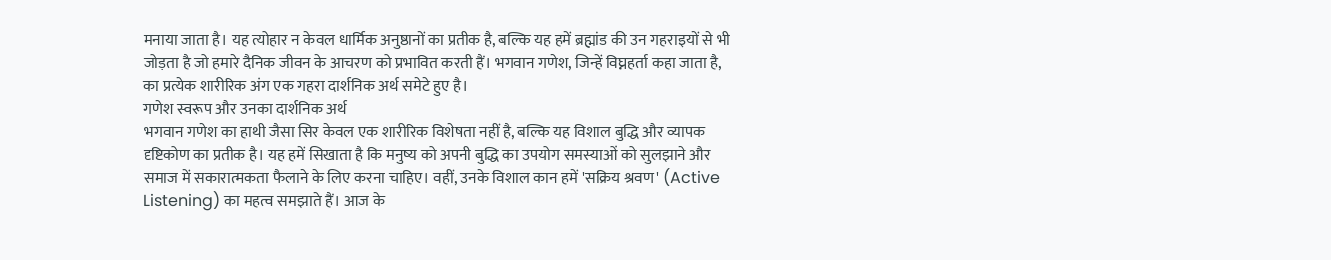मनाया जाता है। यह त्योहार न केवल धार्मिक अनुष्ठानों का प्रतीक है, बल्कि यह हमें ब्रह्मांड की उन गहराइयों से भी जोड़ता है जो हमारे दैनिक जीवन के आचरण को प्रभावित करती हैं। भगवान गणेश, जिन्हें विघ्नहर्ता कहा जाता है, का प्रत्येक शारीरिक अंग एक गहरा दार्शनिक अर्थ समेटे हुए है।
गणेश स्वरूप और उनका दार्शनिक अर्थ
भगवान गणेश का हाथी जैसा सिर केवल एक शारीरिक विशेषता नहीं है, बल्कि यह विशाल बुद्धि और व्यापक दृष्टिकोण का प्रतीक है। यह हमें सिखाता है कि मनुष्य को अपनी बुद्धि का उपयोग समस्याओं को सुलझाने और समाज में सकारात्मकता फैलाने के लिए करना चाहिए। वहीं, उनके विशाल कान हमें 'सक्रिय श्रवण' (Active Listening) का महत्व समझाते हैं। आज के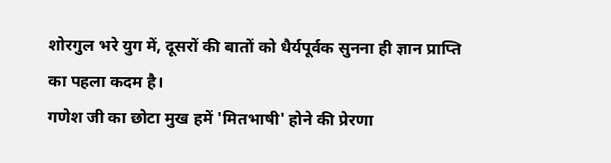शोरगुल भरे युग में, दूसरों की बातों को धैर्यपूर्वक सुनना ही ज्ञान प्राप्ति का पहला कदम है।
गणेश जी का छोटा मुख हमें 'मितभाषी' होने की प्रेरणा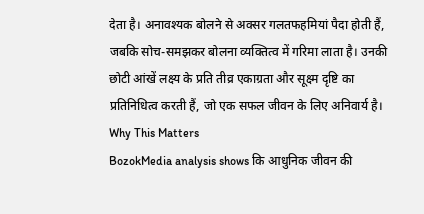देता है। अनावश्यक बोलने से अक्सर गलतफहमियां पैदा होती हैं, जबकि सोच-समझकर बोलना व्यक्तित्व में गरिमा लाता है। उनकी छोटी आंखें लक्ष्य के प्रति तीव्र एकाग्रता और सूक्ष्म दृष्टि का प्रतिनिधित्व करती हैं, जो एक सफल जीवन के लिए अनिवार्य है।
Why This Matters
BozokMedia analysis shows कि आधुनिक जीवन की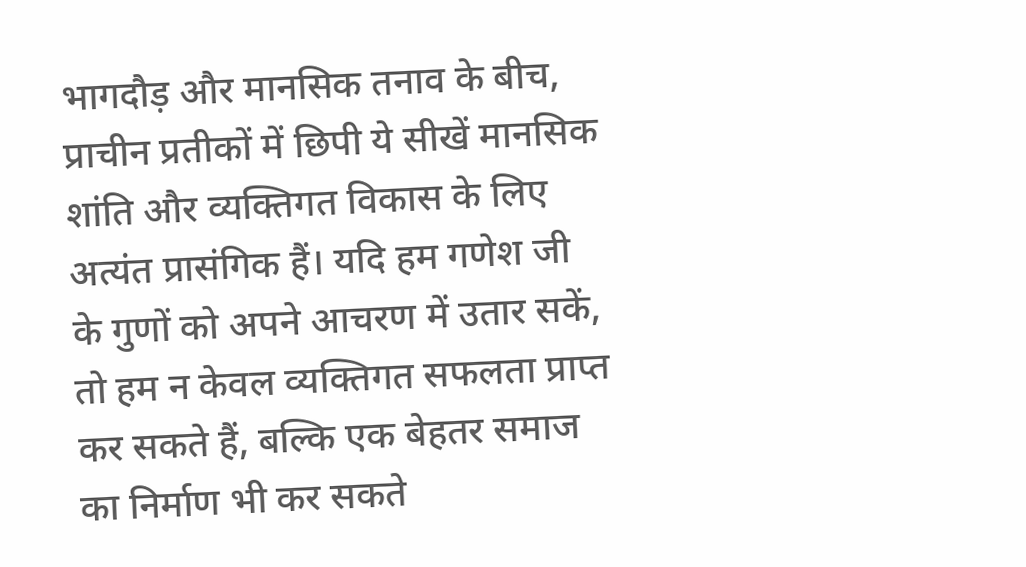भागदौड़ और मानसिक तनाव के बीच, प्राचीन प्रतीकों में छिपी ये सीखें मानसिक शांति और व्यक्तिगत विकास के लिए अत्यंत प्रासंगिक हैं। यदि हम गणेश जी के गुणों को अपने आचरण में उतार सकें, तो हम न केवल व्यक्तिगत सफलता प्राप्त कर सकते हैं, बल्कि एक बेहतर समाज का निर्माण भी कर सकते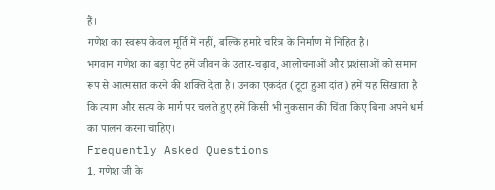हैं।
गणेश का स्वरूप केवल मूर्ति में नहीं, बल्कि हमारे चरित्र के निर्माण में निहित है।
भगवान गणेश का बड़ा पेट हमें जीवन के उतार-चढ़ाव, आलोचनाओं और प्रशंसाओं को समान रूप से आत्मसात करने की शक्ति देता है। उनका एकदंत (टूटा हुआ दांत) हमें यह सिखाता है कि त्याग और सत्य के मार्ग पर चलते हुए हमें किसी भी नुकसान की चिंता किए बिना अपने धर्म का पालन करना चाहिए।
Frequently Asked Questions
1. गणेश जी के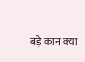बड़े कान क्या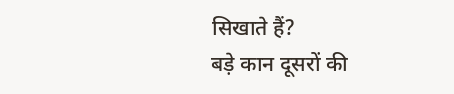सिखाते हैं?
बड़े कान दूसरों की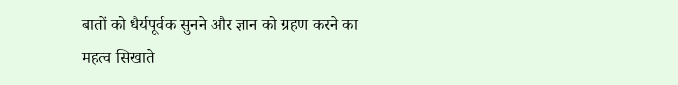बातों को धैर्यपूर्वक सुनने और ज्ञान को ग्रहण करने का महत्व सिखाते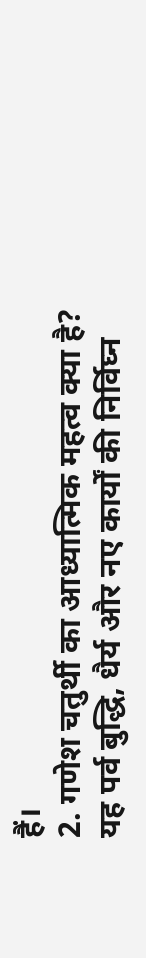हैं।
2. गणेश चतुर्थी का आध्यात्मिक महत्व क्या है?
यह पर्व बुद्धि, धैर्य और नए कार्यों की निर्विघ्न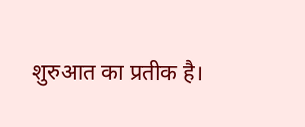शुरुआत का प्रतीक है।